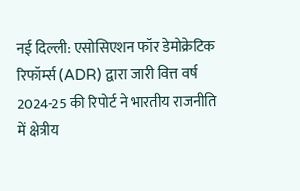नई दिल्ली: एसोसिएशन फॉर डेमोक्रेटिक रिफॉर्म्स (ADR) द्वारा जारी वित्त वर्ष 2024-25 की रिपोर्ट ने भारतीय राजनीति में क्षेत्रीय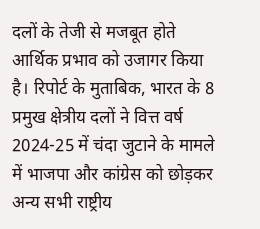दलों के तेजी से मजबूत होते आर्थिक प्रभाव को उजागर किया है। रिपोर्ट के मुताबिक, भारत के 8 प्रमुख क्षेत्रीय दलों ने वित्त वर्ष 2024-25 में चंदा जुटाने के मामले में भाजपा और कांग्रेस को छोड़कर अन्य सभी राष्ट्रीय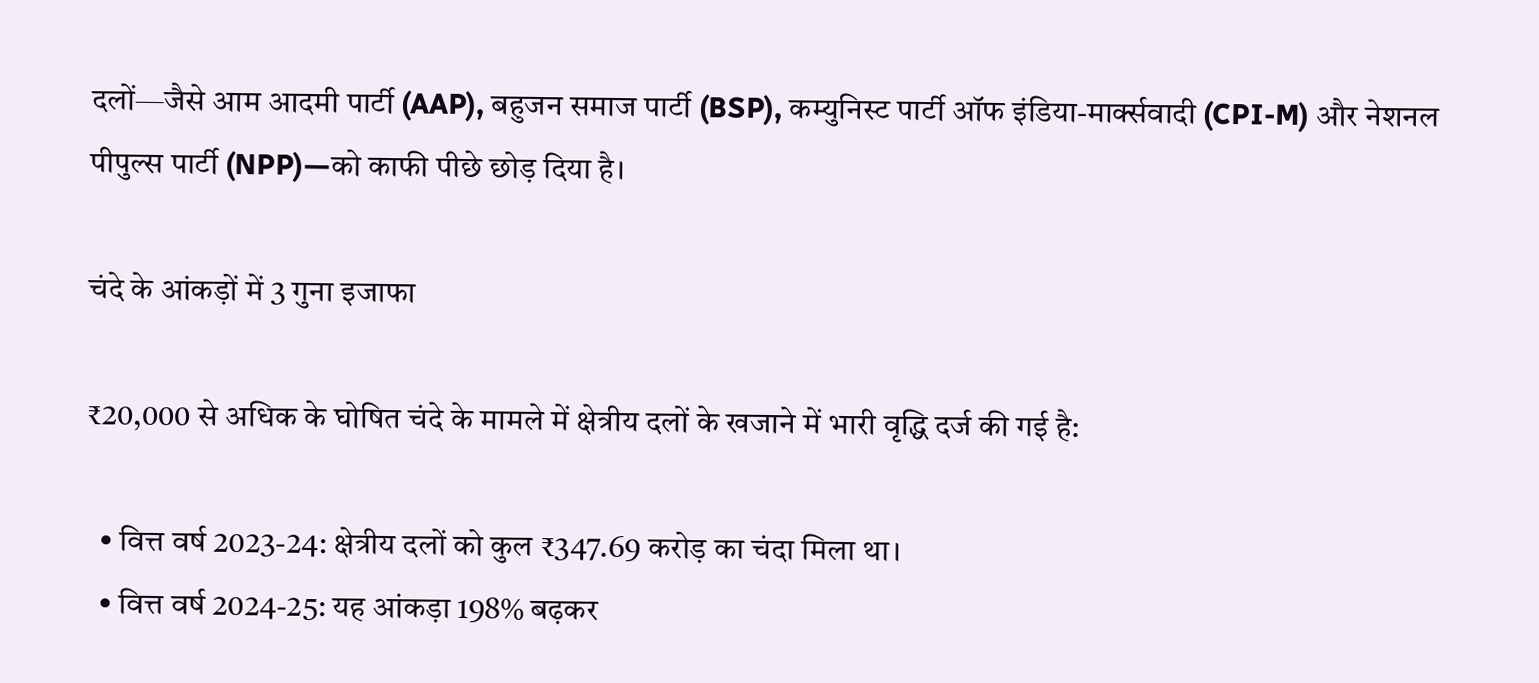दलों—जैसे आम आदमी पार्टी (AAP), बहुजन समाज पार्टी (BSP), कम्युनिस्ट पार्टी ऑफ इंडिया-मार्क्सवादी (CPI-M) और नेशनल पीपुल्स पार्टी (NPP)—को काफी पीछे छोड़ दिया है।

चंदे के आंकड़ों में 3 गुना इजाफा

₹20,000 से अधिक के घोषित चंदे के मामले में क्षेत्रीय दलों के खजाने में भारी वृद्धि दर्ज की गई है:

  • वित्त वर्ष 2023-24: क्षेत्रीय दलों को कुल ₹347.69 करोड़ का चंदा मिला था।
  • वित्त वर्ष 2024-25: यह आंकड़ा 198% बढ़कर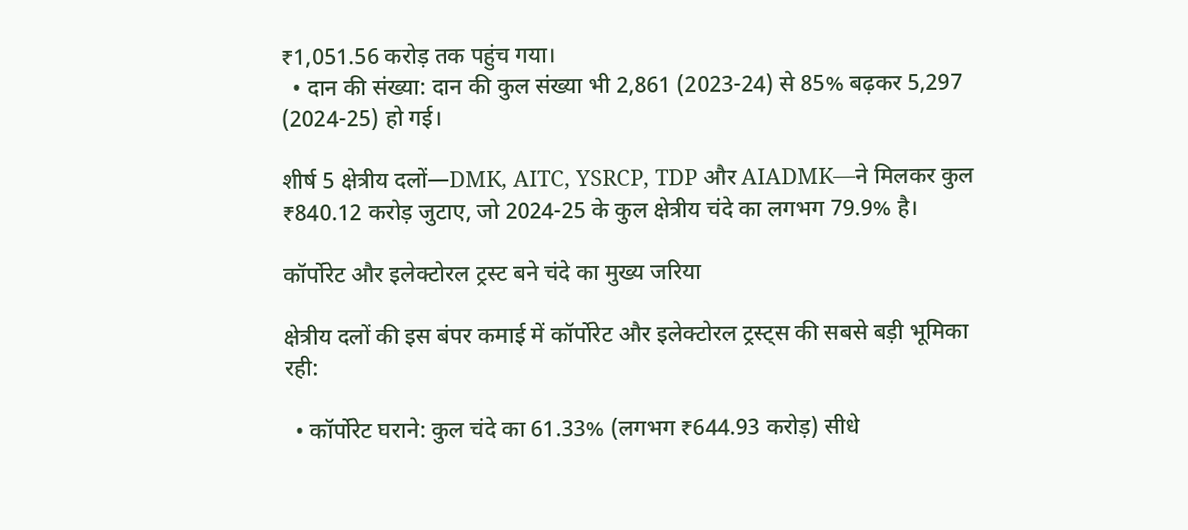₹1,051.56 करोड़ तक पहुंच गया।
  • दान की संख्या: दान की कुल संख्या भी 2,861 (2023-24) से 85% बढ़कर 5,297 (2024-25) हो गई।

शीर्ष 5 क्षेत्रीय दलों—DMK, AITC, YSRCP, TDP और AIADMK—ने मिलकर कुल ₹840.12 करोड़ जुटाए, जो 2024-25 के कुल क्षेत्रीय चंदे का लगभग 79.9% है।

कॉर्पोरेट और इलेक्टोरल ट्रस्ट बने चंदे का मुख्य जरिया

क्षेत्रीय दलों की इस बंपर कमाई में कॉर्पोरेट और इलेक्टोरल ट्रस्ट्स की सबसे बड़ी भूमिका रही:

  • कॉर्पोरेट घराने: कुल चंदे का 61.33% (लगभग ₹644.93 करोड़) सीधे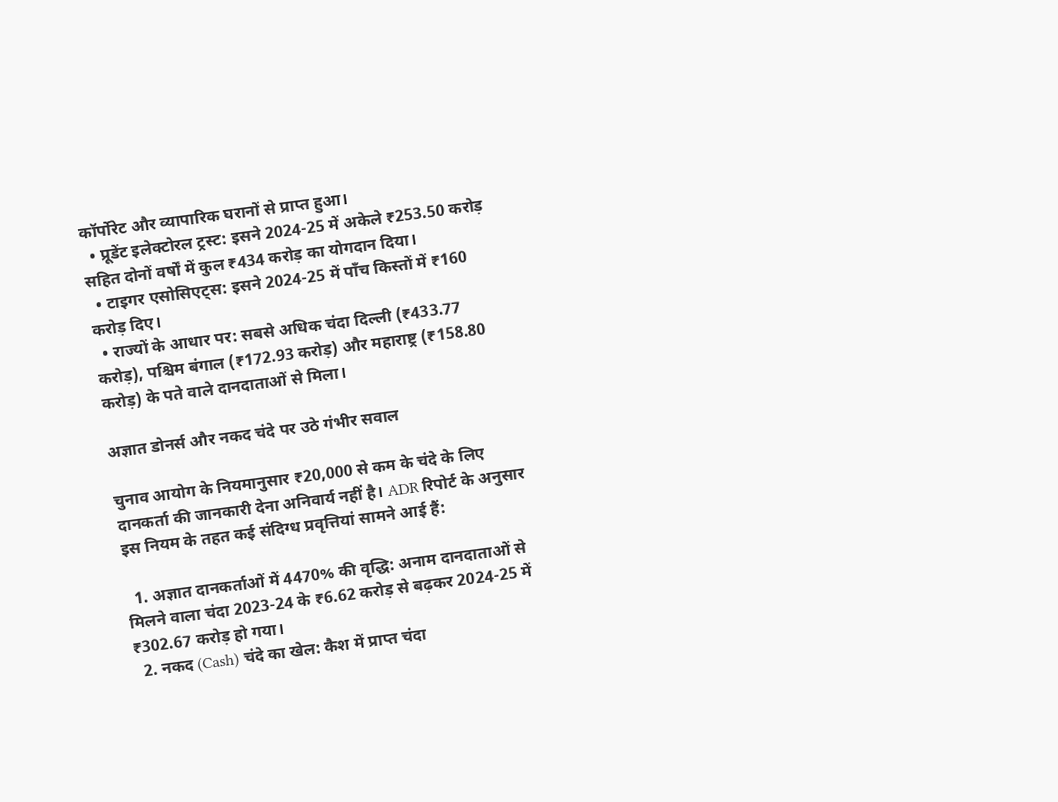कॉर्पोरेट और व्यापारिक घरानों से प्राप्त हुआ।
  • प्रूडेंट इलेक्टोरल ट्रस्ट: इसने 2024-25 में अकेले ₹253.50 करोड़ सहित दोनों वर्षों में कुल ₹434 करोड़ का योगदान दिया।
  • टाइगर एसोसिएट्स: इसने 2024-25 में पाँच किस्तों में ₹160 करोड़ दिए।
  • राज्यों के आधार पर: सबसे अधिक चंदा दिल्ली (₹433.77 करोड़), पश्चिम बंगाल (₹172.93 करोड़) और महाराष्ट्र (₹158.80 करोड़) के पते वाले दानदाताओं से मिला।

अज्ञात डोनर्स और नकद चंदे पर उठे गंभीर सवाल

चुनाव आयोग के नियमानुसार ₹20,000 से कम के चंदे के लिए दानकर्ता की जानकारी देना अनिवार्य नहीं है। ADR रिपोर्ट के अनुसार इस नियम के तहत कई संदिग्ध प्रवृत्तियां सामने आई हैं:

  1. अज्ञात दानकर्ताओं में 4470% की वृद्धि: अनाम दानदाताओं से मिलने वाला चंदा 2023-24 के ₹6.62 करोड़ से बढ़कर 2024-25 में ₹302.67 करोड़ हो गया।
  2. नकद (Cash) चंदे का खेल: कैश में प्राप्त चंदा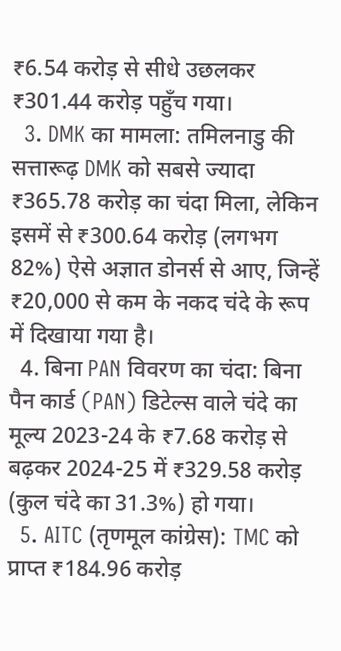₹6.54 करोड़ से सीधे उछलकर ₹301.44 करोड़ पहुँच गया।
  3. DMK का मामला: तमिलनाडु की सत्तारूढ़ DMK को सबसे ज्यादा ₹365.78 करोड़ का चंदा मिला, लेकिन इसमें से ₹300.64 करोड़ (लगभग 82%) ऐसे अज्ञात डोनर्स से आए, जिन्हें ₹20,000 से कम के नकद चंदे के रूप में दिखाया गया है।
  4. बिना PAN विवरण का चंदा: बिना पैन कार्ड (PAN) डिटेल्स वाले चंदे का मूल्य 2023-24 के ₹7.68 करोड़ से बढ़कर 2024-25 में ₹329.58 करोड़ (कुल चंदे का 31.3%) हो गया।
  5. AITC (तृणमूल कांग्रेस): TMC को प्राप्त ₹184.96 करोड़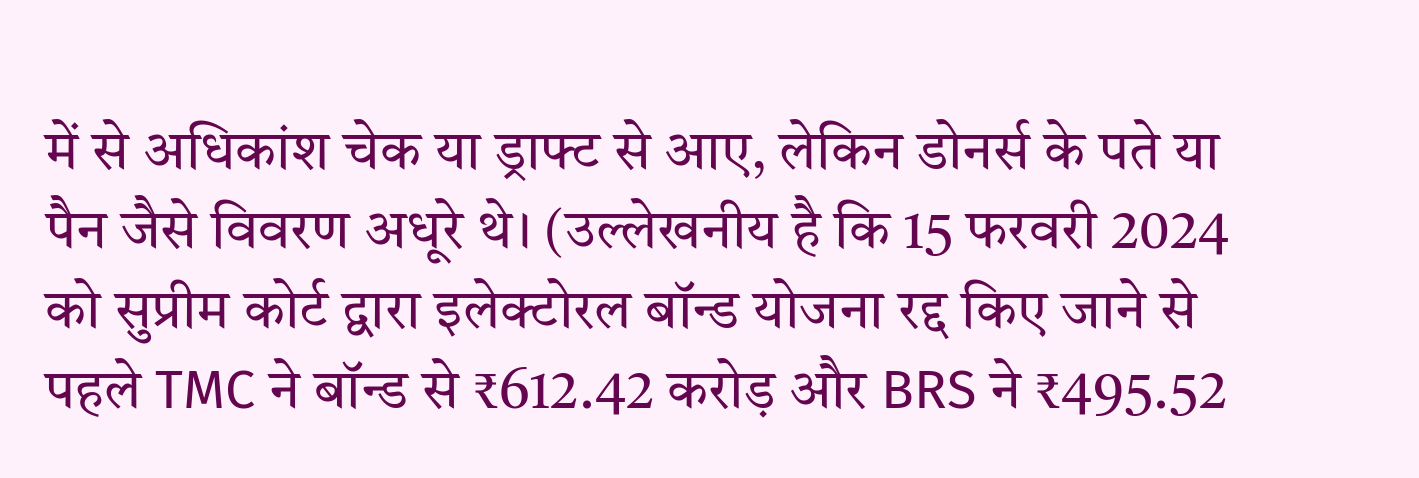में से अधिकांश चेक या ड्राफ्ट से आए, लेकिन डोनर्स के पते या पैन जैसे विवरण अधूरे थे। (उल्लेखनीय है कि 15 फरवरी 2024 को सुप्रीम कोर्ट द्वारा इलेक्टोरल बॉन्ड योजना रद्द किए जाने से पहले TMC ने बॉन्ड से ₹612.42 करोड़ और BRS ने ₹495.52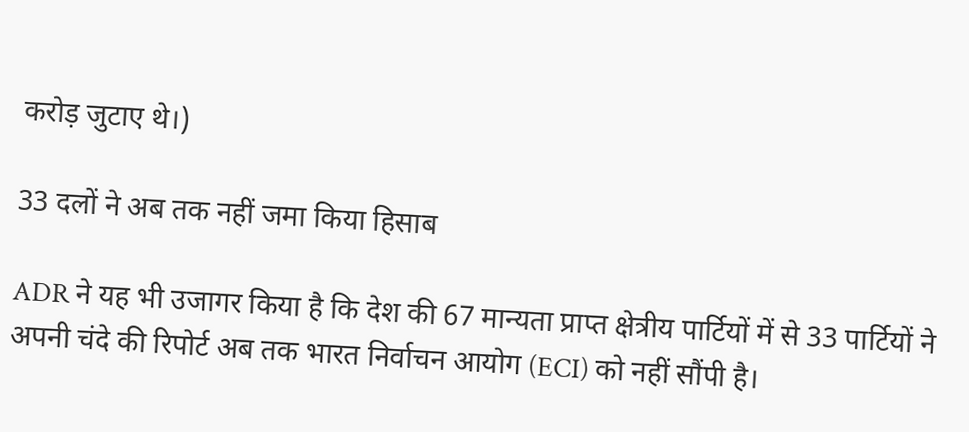करोड़ जुटाए थे।)

33 दलों ने अब तक नहीं जमा किया हिसाब

ADR ने यह भी उजागर किया है कि देश की 67 मान्यता प्राप्त क्षेत्रीय पार्टियों में से 33 पार्टियों ने अपनी चंदे की रिपोर्ट अब तक भारत निर्वाचन आयोग (ECI) को नहीं सौंपी है।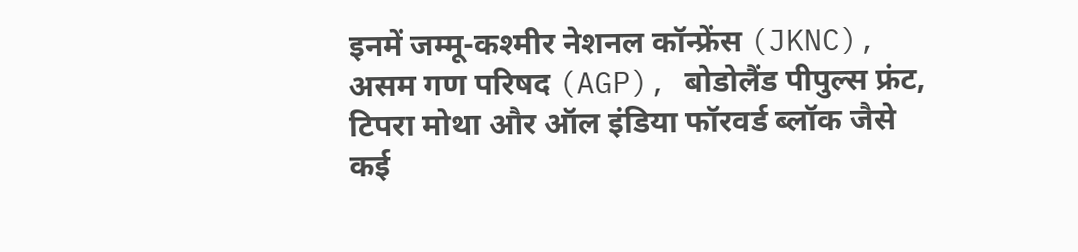इनमें जम्मू-कश्मीर नेशनल कॉन्फ्रेंस (JKNC), असम गण परिषद (AGP), बोडोलैंड पीपुल्स फ्रंट, टिपरा मोथा और ऑल इंडिया फॉरवर्ड ब्लॉक जैसे कई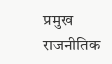प्रमुख राजनीतिक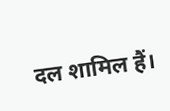दल शामिल हैं।